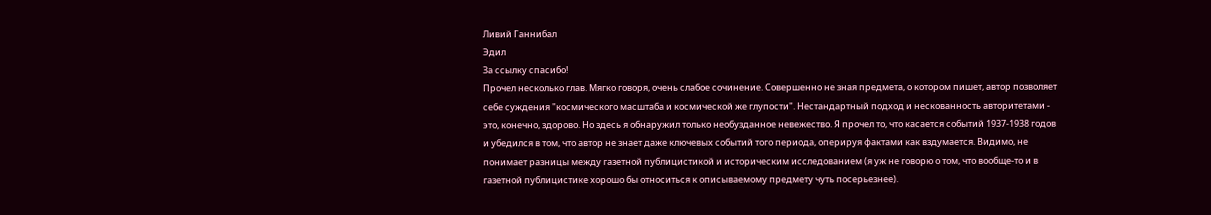Ливий Ганнибал
Эдил
За ссылку спасибо!
Прочел несколько глав. Мягко говоря, очень слабое сочинение. Совершенно не зная предмета, о котором пишет, автор позволяет себе суждения "космического масштаба и космической же глупости". Нестандартный подход и нескованность авторитетами - это, конечно, здорово. Но здесь я обнаружил только необузданное невежество. Я прочел то, что касается событий 1937-1938 годов и убедился в том, что автор не знает даже ключевых событий того периода, оперируя фактами как вздумается. Видимо, не понимает разницы между газетной публицистикой и историческим исследованием (я уж не говорю о том, что вообще-то и в газетной публицистике хорошо бы относиться к описываемому предмету чуть посерьезнее).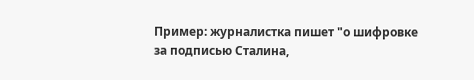Пример: журналистка пишет "о шифровке за подписью Сталина,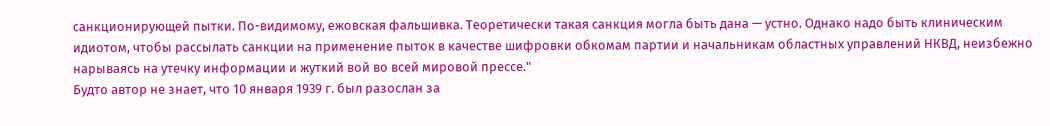санкционирующей пытки. По-видимому, ежовская фальшивка. Теоретически такая санкция могла быть дана — устно. Однако надо быть клиническим идиотом, чтобы рассылать санкции на применение пыток в качестве шифровки обкомам партии и начальникам областных управлений НКВД, неизбежно нарываясь на утечку информации и жуткий вой во всей мировой прессе."
Будто автор не знает, что 10 января 1939 г. был разослан за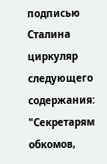подписью Сталина циркуляр следующего содержания:
"Секретарям обкомов,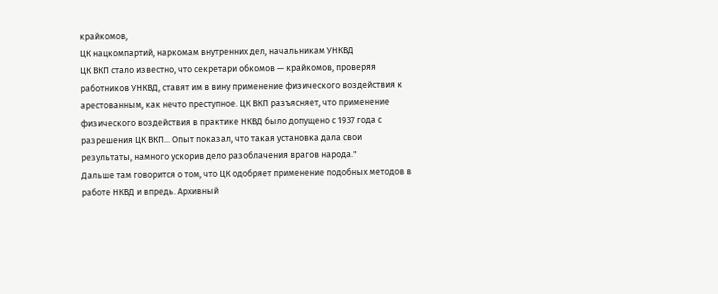крайкомов,
ЦК нацкомпартий, наркомам внутренних дел, начальникам УНКВД
ЦК ВКП стало известно, что секретари обкомов — крайкомов, проверяя работников УНКВД, ставят им в вину применение физического воздействия к арестованным, как нечто преступное. ЦК ВКП разъясняет, что применение физического воздействия в практике НКВД было допущено с 1937 года с разрешения ЦК ВКП... Опыт показал, что такая установка дала свои результаты, намного ускорив дело разоблачения врагов народа."
Дальше там говорится о том, что ЦК одобряет применение подобных методов в работе НКВД и впредь. Архивный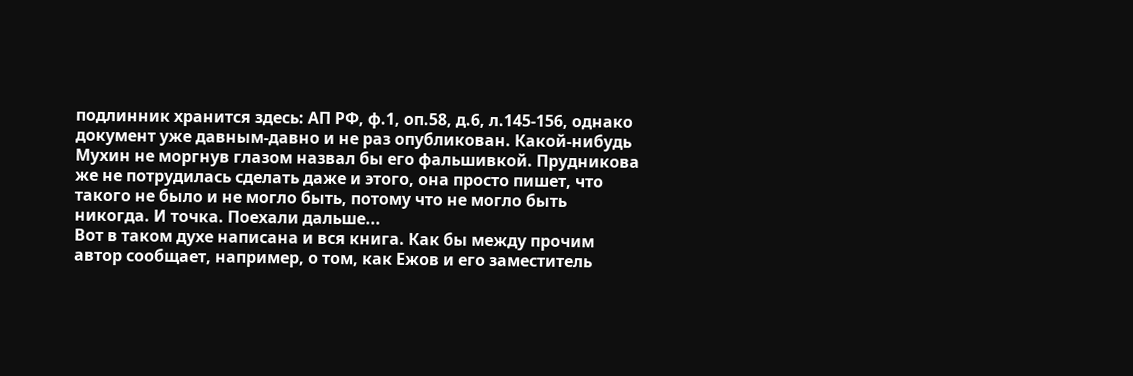подлинник хранится здесь: АП РФ, ф.1, оп.58, д.6, л.145-156, однако документ уже давным-давно и не раз опубликован. Какой-нибудь Мухин не моргнув глазом назвал бы его фальшивкой. Прудникова же не потрудилась сделать даже и этого, она просто пишет, что такого не было и не могло быть, потому что не могло быть никогда. И точка. Поехали дальше...
Вот в таком духе написана и вся книга. Как бы между прочим автор сообщает, например, о том, как Ежов и его заместитель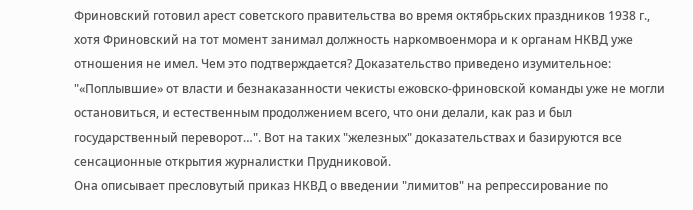Фриновский готовил арест советского правительства во время октябрьских праздников 1938 г., хотя Фриновский на тот момент занимал должность наркомвоенмора и к органам НКВД уже отношения не имел. Чем это подтверждается? Доказательство приведено изумительное: "«Поплывшие» от власти и безнаказанности чекисты ежовско-фриновской команды уже не могли остановиться, и естественным продолжением всего, что они делали, как раз и был государственный переворот…". Вот на таких "железных" доказательствах и базируются все сенсационные открытия журналистки Прудниковой.
Она описывает пресловутый приказ НКВД о введении "лимитов" на репрессирование по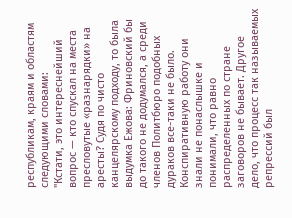республикам, краям и областям следующими словами:
"Кстати, это интереснейший вопрос — кто спускал на места пресловутые «разнарядки» на аресты? Судя по чисто канцелярскому подходу, то была выдумка Ежова: Фриновский бы до такого не додумался, а среди членов Политбюро подобных дураков все-таки не было. Конспиративную работу они знали не понаслышке и понимали, что равно распределенных по стране заговоров не бывает. Другое дело, что процесс так называемых репрессий был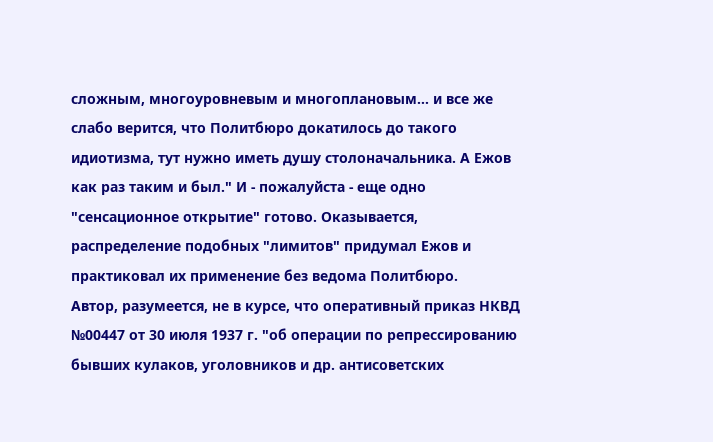сложным, многоуровневым и многоплановым… и все же слабо верится, что Политбюро докатилось до такого идиотизма, тут нужно иметь душу столоначальника. А Ежов как раз таким и был." И - пожалуйста - еще одно "сенсационное открытие" готово. Оказывается, распределение подобных "лимитов" придумал Ежов и практиковал их применение без ведома Политбюро.
Автор, разумеется, не в курсе, что оперативный приказ НКВД №00447 от 30 июля 1937 г. "об операции по репрессированию бывших кулаков, уголовников и др. антисоветских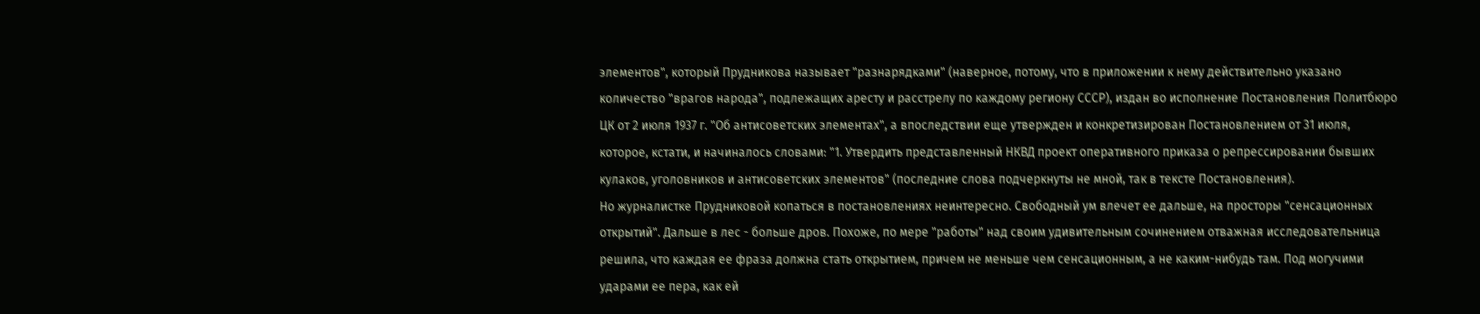элементов", который Прудникова называет "разнарядками" (наверное, потому, что в приложении к нему действительно указано количество "врагов народа", подлежащих аресту и расстрелу по каждому региону СССР), издан во исполнение Постановления Политбюро ЦК от 2 июля 1937 г. "Об антисоветских элементах", а впоследствии еще утвержден и конкретизирован Постановлением от 31 июля, которое, кстати, и начиналось словами: "1. Утвердить представленный НКВД проект оперативного приказа о репрессировании бывших кулаков, уголовников и антисоветских элементов" (последние слова подчеркнуты не мной, так в тексте Постановления).
Но журналистке Прудниковой копаться в постановлениях неинтересно. Свободный ум влечет ее дальше, на просторы "сенсационных открытий". Дальше в лес - больше дров. Похоже, по мере "работы" над своим удивительным сочинением отважная исследовательница решила, что каждая ее фраза должна стать открытием, причем не меньше чем сенсационным, а не каким-нибудь там. Под могучими ударами ее пера, как ей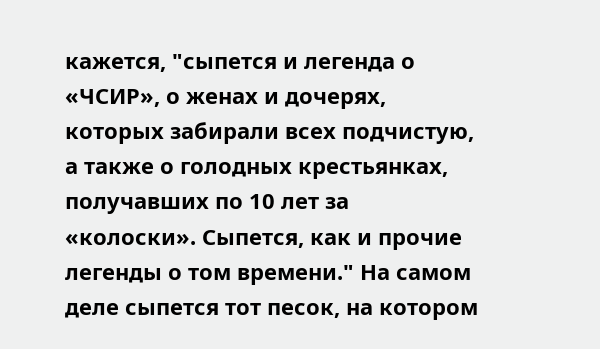кажется, "сыпется и легенда о «ЧСИР», о женах и дочерях, которых забирали всех подчистую, а также о голодных крестьянках, получавших по 10 лет за «колоски». Сыпется, как и прочие легенды о том времени." На самом деле сыпется тот песок, на котором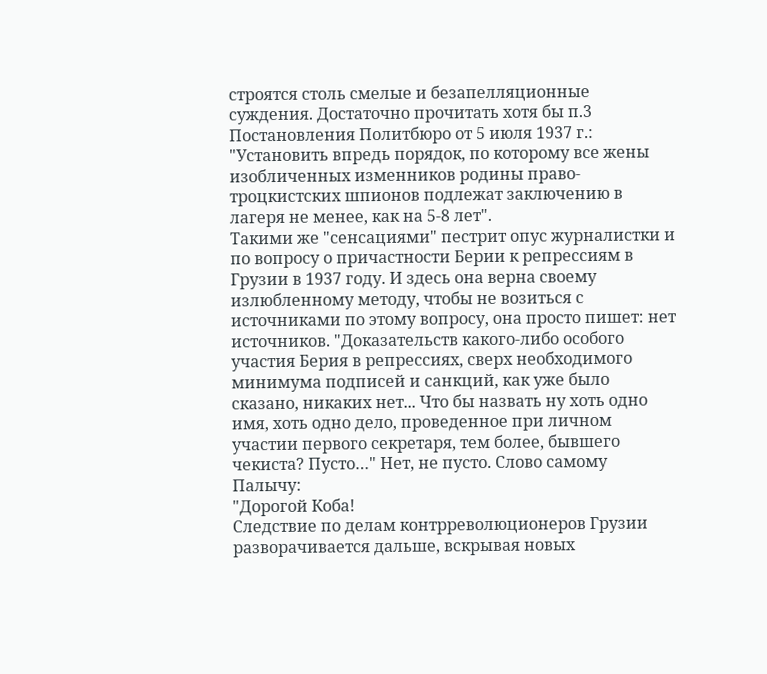строятся столь смелые и безапелляционные суждения. Достаточно прочитать хотя бы п.3 Постановления Политбюро от 5 июля 1937 г.: "Установить впредь порядок, по которому все жены изобличенных изменников родины право-троцкистских шпионов подлежат заключению в лагеря не менее, как на 5-8 лет".
Такими же "сенсациями" пестрит опус журналистки и по вопросу о причастности Берии к репрессиям в Грузии в 1937 году. И здесь она верна своему излюбленному методу, чтобы не возиться с источниками по этому вопросу, она просто пишет: нет источников. "Доказательств какого-либо особого участия Берия в репрессиях, сверх необходимого минимума подписей и санкций, как уже было сказано, никаких нет... Что бы назвать ну хоть одно имя, хоть одно дело, проведенное при личном участии первого секретаря, тем более, бывшего чекиста? Пусто…" Нет, не пусто. Слово самому Палычу:
"Дорогой Коба!
Следствие по делам контрреволюционеров Грузии разворачивается дальше, вскрывая новых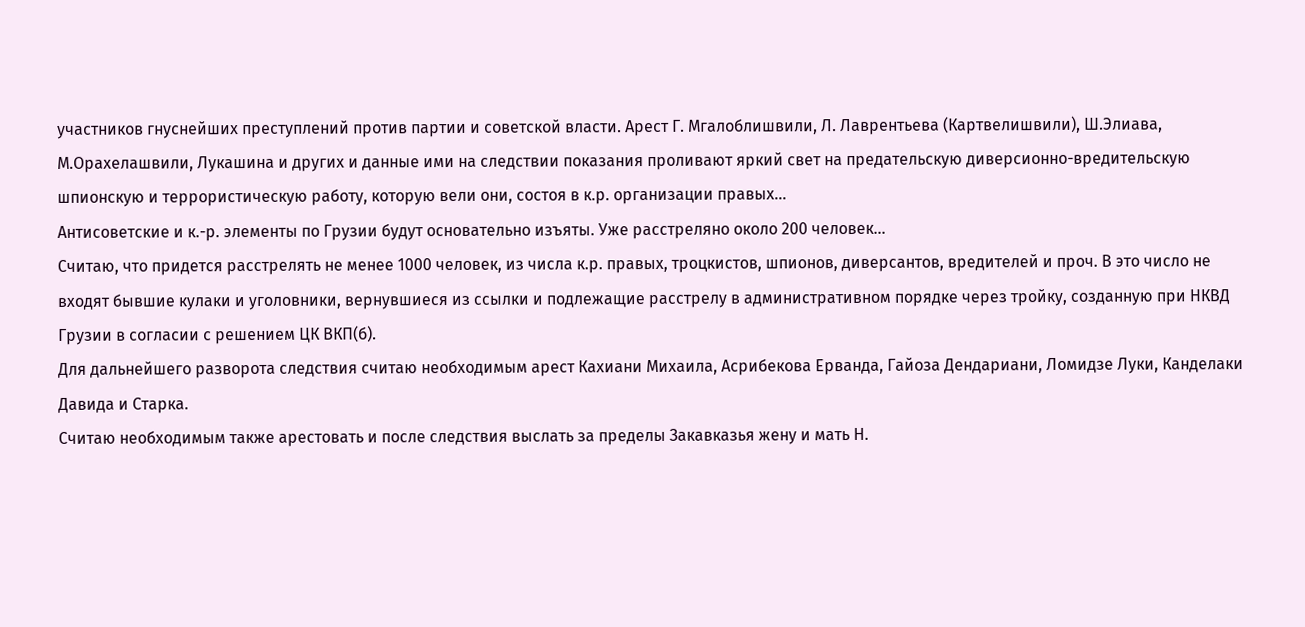участников гнуснейших преступлений против партии и советской власти. Арест Г. Мгалоблишвили, Л. Лаврентьева (Картвелишвили), Ш.Элиава, М.Орахелашвили, Лукашина и других и данные ими на следствии показания проливают яркий свет на предательскую диверсионно-вредительскую шпионскую и террористическую работу, которую вели они, состоя в к.р. организации правых...
Антисоветские и к.-р. элементы по Грузии будут основательно изъяты. Уже расстреляно около 200 человек...
Считаю, что придется расстрелять не менее 1000 человек, из числа к.р. правых, троцкистов, шпионов, диверсантов, вредителей и проч. В это число не входят бывшие кулаки и уголовники, вернувшиеся из ссылки и подлежащие расстрелу в административном порядке через тройку, созданную при НКВД Грузии в согласии с решением ЦК ВКП(б).
Для дальнейшего разворота следствия считаю необходимым арест Кахиани Михаила, Асрибекова Ерванда, Гайоза Дендариани, Ломидзе Луки, Канделаки Давида и Старка.
Считаю необходимым также арестовать и после следствия выслать за пределы Закавказья жену и мать Н.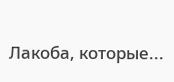Лакоба, которые...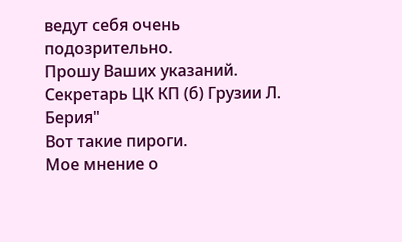ведут себя очень подозрительно.
Прошу Ваших указаний.
Секретарь ЦК КП (б) Грузии Л. Берия"
Вот такие пироги.
Мое мнение о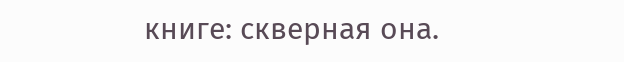книге: скверная она.